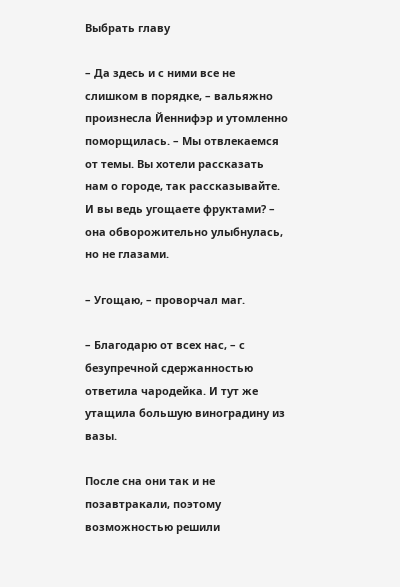Выбрать главу

– Да здесь и с ними все не слишком в порядке, – вальяжно произнесла Йеннифэр и утомленно поморщилась. – Мы отвлекаемся от темы. Вы хотели рассказать нам о городе, так рассказывайте. И вы ведь угощаете фруктами? – она обворожительно улыбнулась, но не глазами.

– Угощаю, – проворчал маг.

– Благодарю от всех нас, – с безупречной сдержанностью ответила чародейка. И тут же утащила большую виноградину из вазы.

После сна они так и не позавтракали, поэтому возможностью решили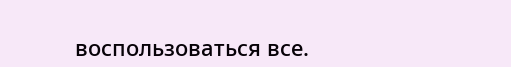воспользоваться все.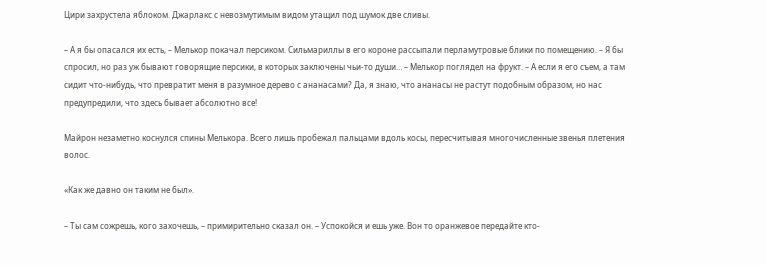Цири захрустела яблоком. Джарлакс с невозмутимым видом утащил под шумок две сливы.

– А я бы опасался их есть, – Мелькор покачал персиком. Сильмариллы в его короне рассыпали перламутровые блики по помещению. – Я бы спросил, но раз уж бывают говорящие персики, в которых заключены чьи-то души… – Мелькор поглядел на фрукт. – А если я его съем, а там сидит что-нибудь, что превратит меня в разумное дерево с ананасами? Да, я знаю, что ананасы не растут подобным образом, но нас предупредили, что здесь бывает абсолютно все!

Майрон незаметно коснулся спины Мелькора. Всего лишь пробежал пальцами вдоль косы, пересчитывая многочисленные звенья плетения волос.

«Как же давно он таким не был».

– Ты сам сожрешь, кого захочешь, – примирительно сказал он. – Успокойся и ешь уже. Вон то оранжевое передайте кто-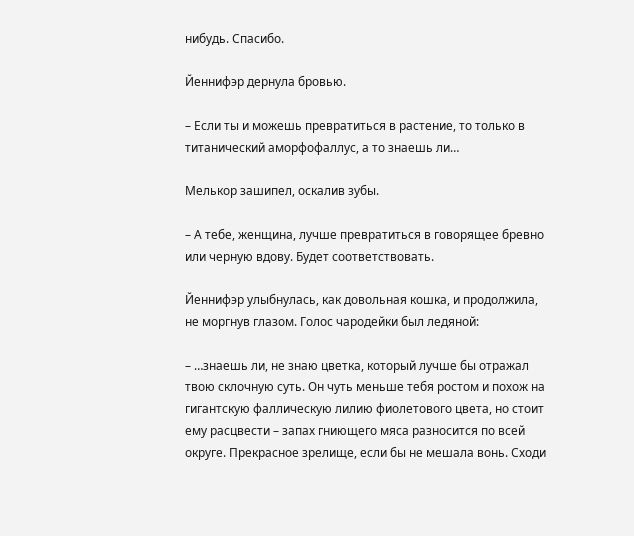нибудь. Спасибо.

Йеннифэр дернула бровью.

– Если ты и можешь превратиться в растение, то только в титанический аморфофаллус, а то знаешь ли…

Мелькор зашипел, оскалив зубы.

– А тебе, женщина, лучше превратиться в говорящее бревно или черную вдову. Будет соответствовать.

Йеннифэр улыбнулась, как довольная кошка, и продолжила, не моргнув глазом. Голос чародейки был ледяной:

– …знаешь ли, не знаю цветка, который лучше бы отражал твою склочную суть. Он чуть меньше тебя ростом и похож на гигантскую фаллическую лилию фиолетового цвета, но стоит ему расцвести – запах гниющего мяса разносится по всей округе. Прекрасное зрелище, если бы не мешала вонь. Сходи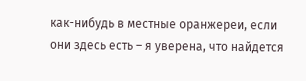как-нибудь в местные оранжереи, если они здесь есть – я уверена, что найдется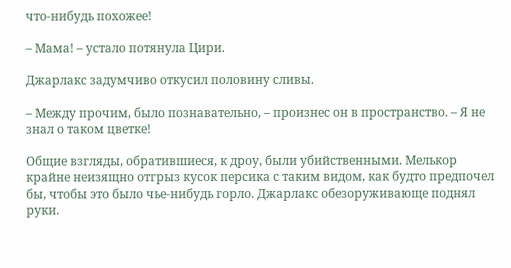что-нибудь похожее!

– Мама! – устало потянула Цири.

Джарлакс задумчиво откусил половину сливы.

– Между прочим, было познавательно, – произнес он в пространство. – Я не знал о таком цветке!

Общие взгляды, обратившиеся, к дроу, были убийственными. Мелькор крайне неизящно отгрыз кусок персика с таким видом, как будто предпочел бы, чтобы это было чье-нибудь горло. Джарлакс обезоруживающе поднял руки.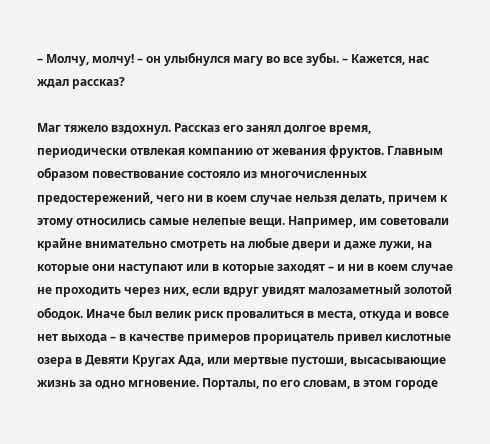– Молчу, молчу! – он улыбнулся магу во все зубы. – Кажется, нас ждал рассказ?

Маг тяжело вздохнул. Рассказ его занял долгое время, периодически отвлекая компанию от жевания фруктов. Главным образом повествование состояло из многочисленных предостережений, чего ни в коем случае нельзя делать, причем к этому относились самые нелепые вещи. Например, им советовали крайне внимательно смотреть на любые двери и даже лужи, на которые они наступают или в которые заходят – и ни в коем случае не проходить через них, если вдруг увидят малозаметный золотой ободок. Иначе был велик риск провалиться в места, откуда и вовсе нет выхода – в качестве примеров прорицатель привел кислотные озера в Девяти Кругах Ада, или мертвые пустоши, высасывающие жизнь за одно мгновение. Порталы, по его словам, в этом городе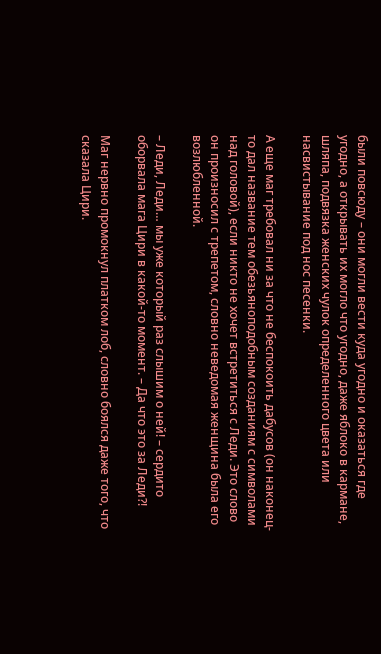были повсюду – они могли вести куда угодно и оказаться где угодно, а открывать их могло что угодно, даже яблоко в кармане, шляпа, подвязка женских чулок определенного цвета или насвистывание под нос песенки.

А еще маг требовал ни за что не беспокоить дабусов (он наконец-то дал название тем обезьяноподобным созданиям с символами над головой), если никто не хочет встретиться с Леди. Это слово он произносил с трепетом, словно неведомая женщина была его возлюбленной.

– Леди, Леди… мы уже который раз слышим о ней! – сердито оборвала мага Цири в какой-то момент. – Да что это за Леди?!

Маг нервно промокнул платком лоб, словно боялся даже того, что сказала Цири.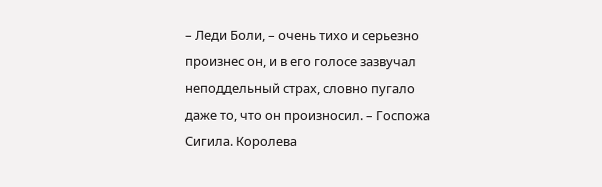– Леди Боли, – очень тихо и серьезно произнес он, и в его голосе зазвучал неподдельный страх, словно пугало даже то, что он произносил. – Госпожа Сигила. Королева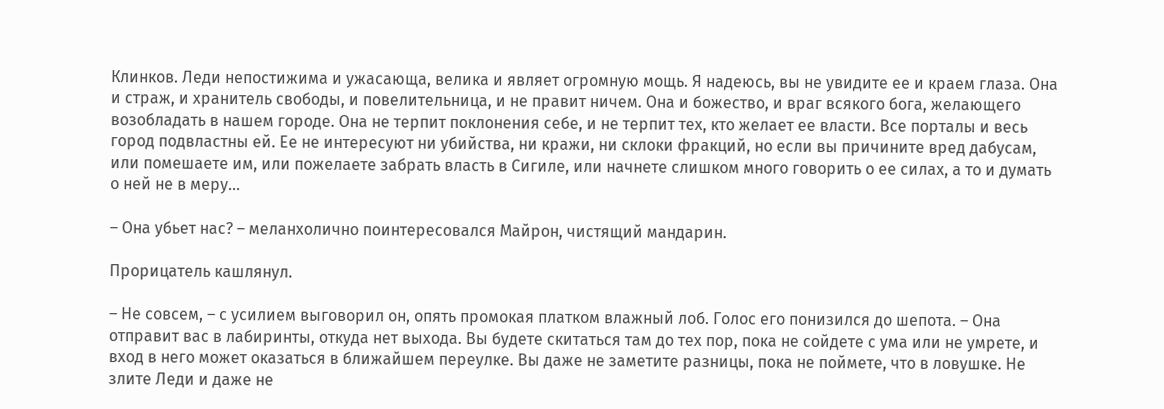Клинков. Леди непостижима и ужасающа, велика и являет огромную мощь. Я надеюсь, вы не увидите ее и краем глаза. Она и страж, и хранитель свободы, и повелительница, и не правит ничем. Она и божество, и враг всякого бога, желающего возобладать в нашем городе. Она не терпит поклонения себе, и не терпит тех, кто желает ее власти. Все порталы и весь город подвластны ей. Ее не интересуют ни убийства, ни кражи, ни склоки фракций, но если вы причините вред дабусам, или помешаете им, или пожелаете забрать власть в Сигиле, или начнете слишком много говорить о ее силах, а то и думать о ней не в меру…

– Она убьет нас? – меланхолично поинтересовался Майрон, чистящий мандарин.

Прорицатель кашлянул.

– Не совсем, – с усилием выговорил он, опять промокая платком влажный лоб. Голос его понизился до шепота. – Она отправит вас в лабиринты, откуда нет выхода. Вы будете скитаться там до тех пор, пока не сойдете с ума или не умрете, и вход в него может оказаться в ближайшем переулке. Вы даже не заметите разницы, пока не поймете, что в ловушке. Не злите Леди и даже не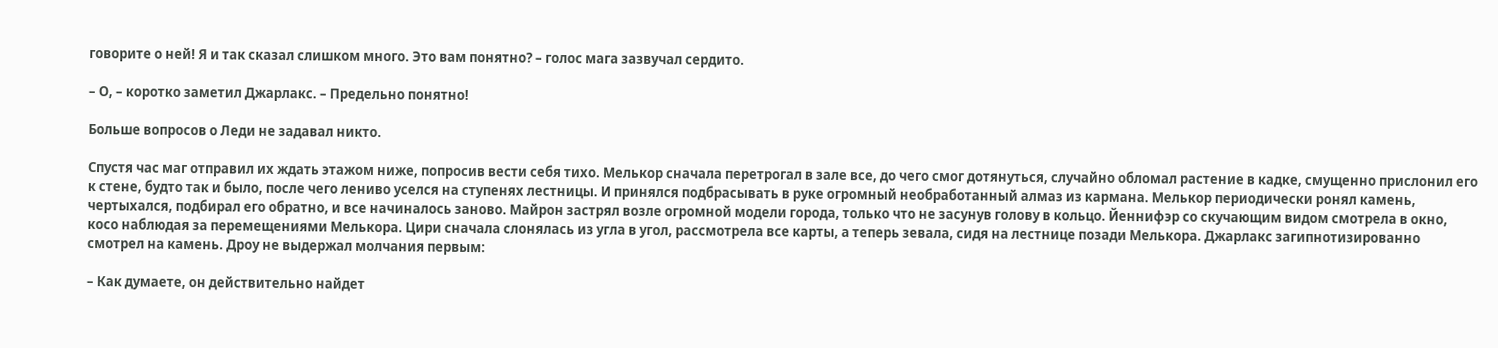говорите о ней! Я и так сказал слишком много. Это вам понятно? – голос мага зазвучал сердито.

– О, – коротко заметил Джарлакс. – Предельно понятно!

Больше вопросов о Леди не задавал никто.

Спустя час маг отправил их ждать этажом ниже, попросив вести себя тихо. Мелькор сначала перетрогал в зале все, до чего смог дотянуться, случайно обломал растение в кадке, смущенно прислонил его к стене, будто так и было, после чего лениво уселся на ступенях лестницы. И принялся подбрасывать в руке огромный необработанный алмаз из кармана. Мелькор периодически ронял камень, чертыхался, подбирал его обратно, и все начиналось заново. Майрон застрял возле огромной модели города, только что не засунув голову в кольцо. Йеннифэр со скучающим видом смотрела в окно, косо наблюдая за перемещениями Мелькора. Цири сначала слонялась из угла в угол, рассмотрела все карты, а теперь зевала, сидя на лестнице позади Мелькора. Джарлакс загипнотизированно смотрел на камень. Дроу не выдержал молчания первым:

– Как думаете, он действительно найдет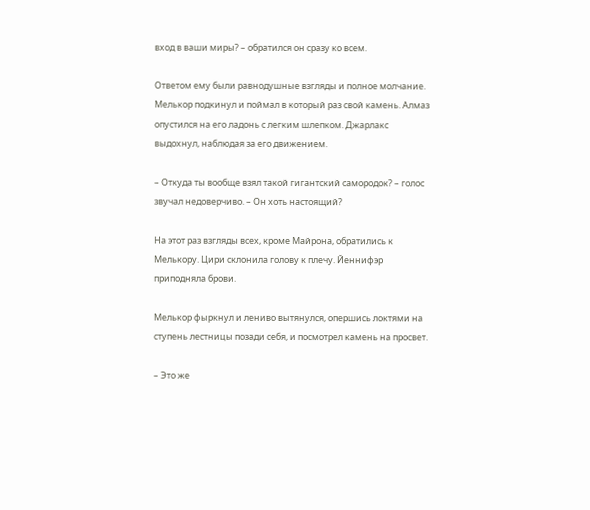вход в ваши миры? – обратился он сразу ко всем.

Ответом ему были равнодушные взгляды и полное молчание. Мелькор подкинул и поймал в который раз свой камень. Алмаз опустился на его ладонь с легким шлепком. Джарлакс выдохнул, наблюдая за его движением.

– Откуда ты вообще взял такой гигантский самородок? – голос звучал недоверчиво. – Он хоть настоящий?

На этот раз взгляды всех, кроме Майрона, обратились к Мелькору. Цири склонила голову к плечу. Йеннифэр приподняла брови.

Мелькор фыркнул и лениво вытянулся, опершись локтями на ступень лестницы позади себя, и посмотрел камень на просвет.

– Это же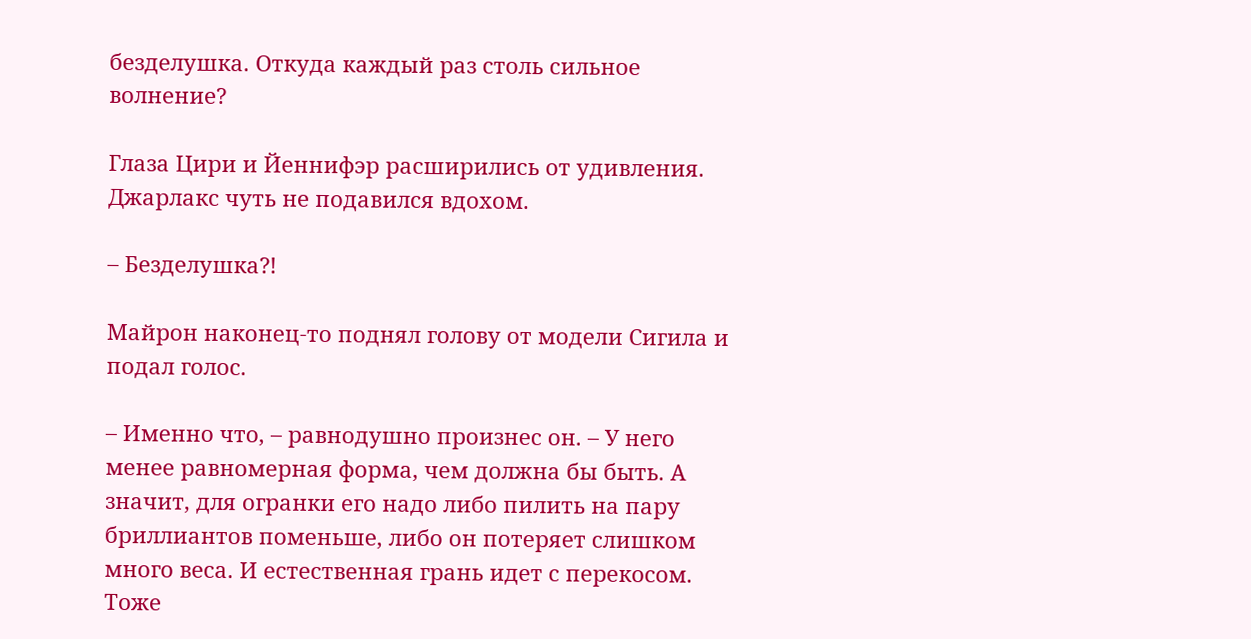безделушка. Откуда каждый раз столь сильное волнение?

Глаза Цири и Йеннифэр расширились от удивления. Джарлакс чуть не подавился вдохом.

– Безделушка?!

Майрон наконец-то поднял голову от модели Сигила и подал голос.

– Именно что, – равнодушно произнес он. – У него менее равномерная форма, чем должна бы быть. А значит, для огранки его надо либо пилить на пару бриллиантов поменьше, либо он потеряет слишком много веса. И естественная грань идет с перекосом. Тоже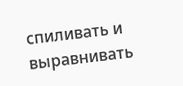спиливать и выравнивать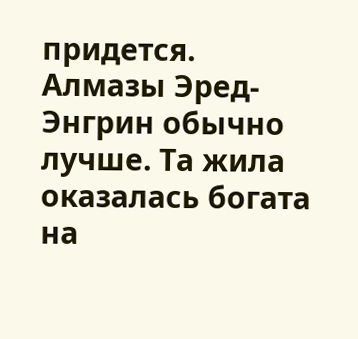придется. Алмазы Эред-Энгрин обычно лучше. Та жила оказалась богата на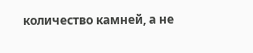количество камней, а не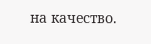на качество.